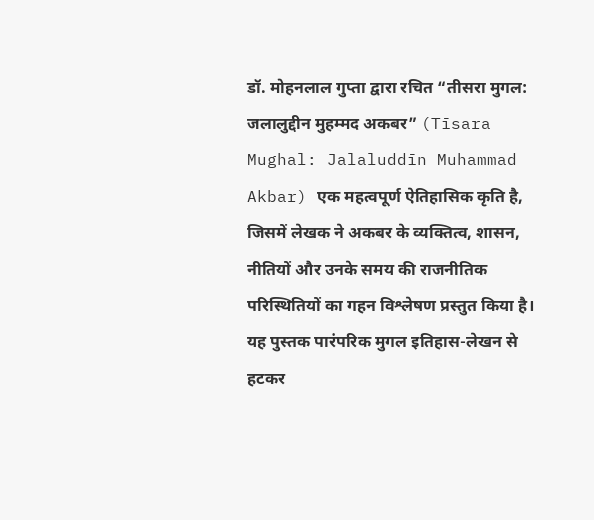डॉ. मोहनलाल गुप्ता द्वारा रचित “तीसरा मुगल: जलालुद्दीन मुहम्मद अकबर” (Tīsara Mughal: Jalaluddīn Muhammad Akbar) एक महत्वपूर्ण ऐतिहासिक कृति है, जिसमें लेखक ने अकबर के व्यक्तित्व, शासन, नीतियों और उनके समय की राजनीतिक परिस्थितियों का गहन विश्लेषण प्रस्तुत किया है। यह पुस्तक पारंपरिक मुगल इतिहास-लेखन से हटकर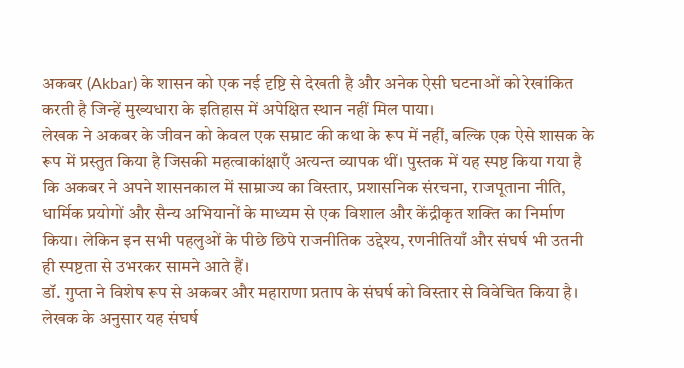अकबर (Akbar) के शासन को एक नई दृष्टि से देखती है और अनेक ऐसी घटनाओं को रेखांकित करती है जिन्हें मुख्यधारा के इतिहास में अपेक्षित स्थान नहीं मिल पाया।
लेखक ने अकबर के जीवन को केवल एक सम्राट की कथा के रूप में नहीं, बल्कि एक ऐसे शासक के रूप में प्रस्तुत किया है जिसकी महत्वाकांक्षाएँ अत्यन्त व्यापक थीं। पुस्तक में यह स्पष्ट किया गया है कि अकबर ने अपने शासनकाल में साम्राज्य का विस्तार, प्रशासनिक संरचना, राजपूताना नीति, धार्मिक प्रयोगों और सैन्य अभियानों के माध्यम से एक विशाल और केंद्रीकृत शक्ति का निर्माण किया। लेकिन इन सभी पहलुओं के पीछे छिपे राजनीतिक उद्देश्य, रणनीतियाँ और संघर्ष भी उतनी ही स्पष्टता से उभरकर सामने आते हैं।
डॉ. गुप्ता ने विशेष रूप से अकबर और महाराणा प्रताप के संघर्ष को विस्तार से विवेचित किया है। लेखक के अनुसार यह संघर्ष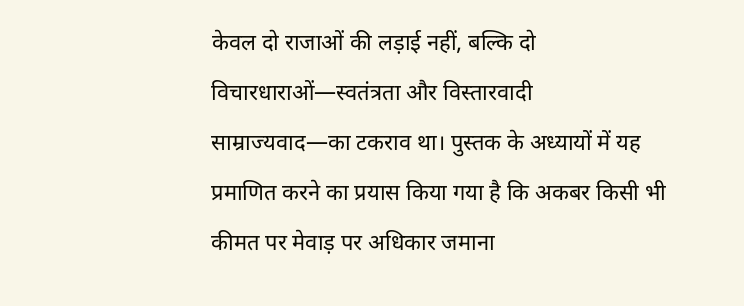केवल दो राजाओं की लड़ाई नहीं, बल्कि दो विचारधाराओं—स्वतंत्रता और विस्तारवादी साम्राज्यवाद—का टकराव था। पुस्तक के अध्यायों में यह प्रमाणित करने का प्रयास किया गया है कि अकबर किसी भी कीमत पर मेवाड़ पर अधिकार जमाना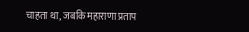चाहता था, जबकि महाराणा प्रताप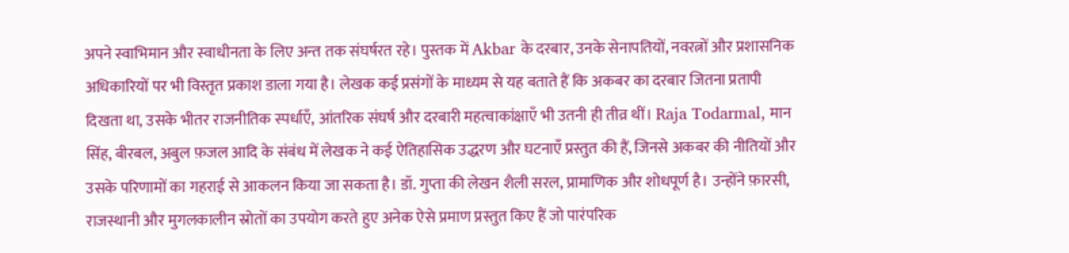अपने स्वाभिमान और स्वाधीनता के लिए अन्त तक संघर्षरत रहे। पुस्तक में Akbar के दरबार, उनके सेनापतियों, नवरत्नों और प्रशासनिक अधिकारियों पर भी विस्तृत प्रकाश डाला गया है। लेखक कई प्रसंगों के माध्यम से यह बताते हैं कि अकबर का दरबार जितना प्रतापी दिखता था, उसके भीतर राजनीतिक स्पर्धाएँ, आंतरिक संघर्ष और दरबारी महत्वाकांक्षाएँ भी उतनी ही तीव्र थीं। Raja Todarmal, मान सिंह, बीरबल, अबुल फ़जल आदि के संबंध में लेखक ने कई ऐतिहासिक उद्धरण और घटनाएँ प्रस्तुत की हैं, जिनसे अकबर की नीतियों और उसके परिणामों का गहराई से आकलन किया जा सकता है। डॉ. गुप्ता की लेखन शैली सरल, प्रामाणिक और शोधपूर्ण है। उन्होंने फ़ारसी, राजस्थानी और मुगलकालीन स्रोतों का उपयोग करते हुए अनेक ऐसे प्रमाण प्रस्तुत किए हैं जो पारंपरिक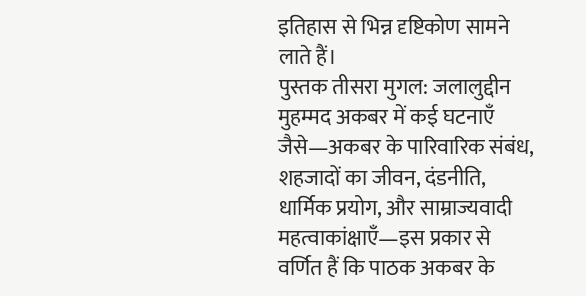इतिहास से भिन्न दृष्टिकोण सामने लाते हैं।
पुस्तक तीसरा मुगल: जलालुद्दीन मुहम्मद अकबर में कई घटनाएँ जैसे—अकबर के पारिवारिक संबंध, शहजादों का जीवन, दंडनीति, धार्मिक प्रयोग, और साम्राज्यवादी महत्वाकांक्षाएँ—इस प्रकार से वर्णित हैं कि पाठक अकबर के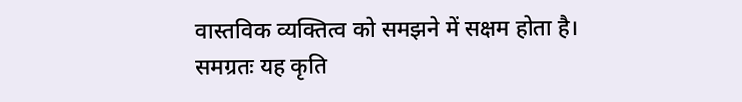वास्तविक व्यक्तित्व को समझने में सक्षम होता है।
समग्रतः यह कृति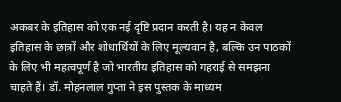अकबर के इतिहास को एक नई दृष्टि प्रदान करती है। यह न केवल इतिहास के छात्रों और शोधार्थियों के लिए मूल्यवान है, बल्कि उन पाठकों के लिए भी महत्वपूर्ण है जो भारतीय इतिहास को गहराई से समझना चाहते हैं। डॉ. मोहनलाल गुप्ता ने इस पुस्तक के माध्यम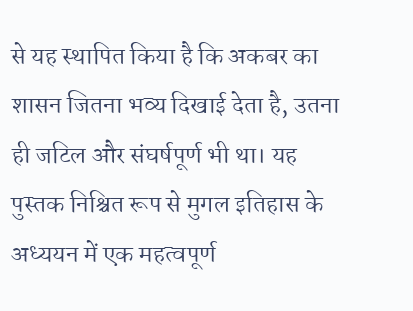से यह स्थापित किया है कि अकबर का शासन जितना भव्य दिखाई देता है, उतना ही जटिल और संघर्षपूर्ण भी था। यह पुस्तक निश्चित रूप से मुगल इतिहास के अध्ययन में एक महत्वपूर्ण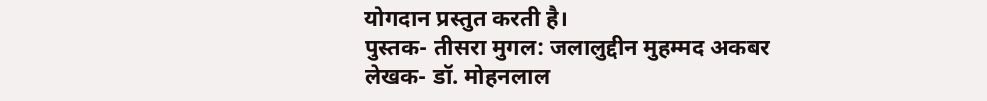योगदान प्रस्तुत करती है।
पुस्तक- तीसरा मुगल: जलालुद्दीन मुहम्मद अकबर
लेखक- डॉ. मोहनलाल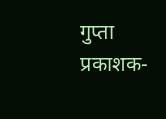गुप्ता
प्रकाशक-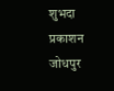शुभदा प्रकाशन जोधपुर